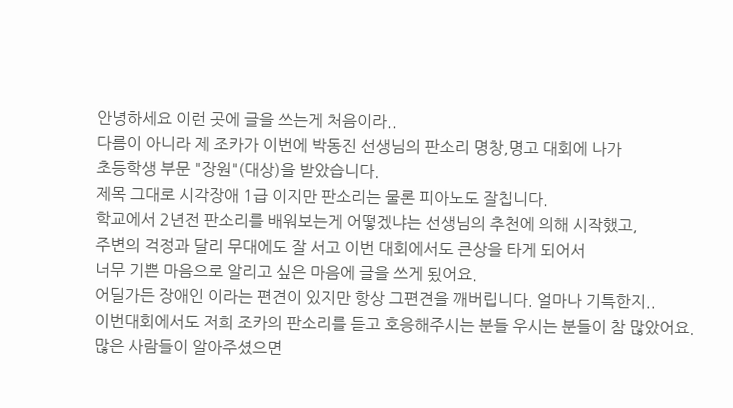안녕하세요 이런 곳에 글을 쓰는게 처음이라..
다름이 아니라 제 조카가 이번에 박동진 선생님의 판소리 명창,명고 대회에 나가
초등학생 부문 "장원"(대상)을 받았습니다.
제목 그대로 시각장애 1급 이지만 판소리는 물론 피아노도 잘칩니다.
학교에서 2년전 판소리를 배워보는게 어떻겠냐는 선생님의 추천에 의해 시작했고,
주변의 걱정과 달리 무대에도 잘 서고 이번 대회에서도 큰상을 타게 되어서
너무 기쁜 마음으로 알리고 싶은 마음에 글을 쓰게 됬어요.
어딜가든 장애인 이라는 편견이 있지만 항상 그편견을 깨버립니다. 얼마나 기특한지..
이번대회에서도 저희 조카의 판소리를 듣고 호응해주시는 분들 우시는 분들이 참 많았어요.
많은 사람들이 알아주셨으면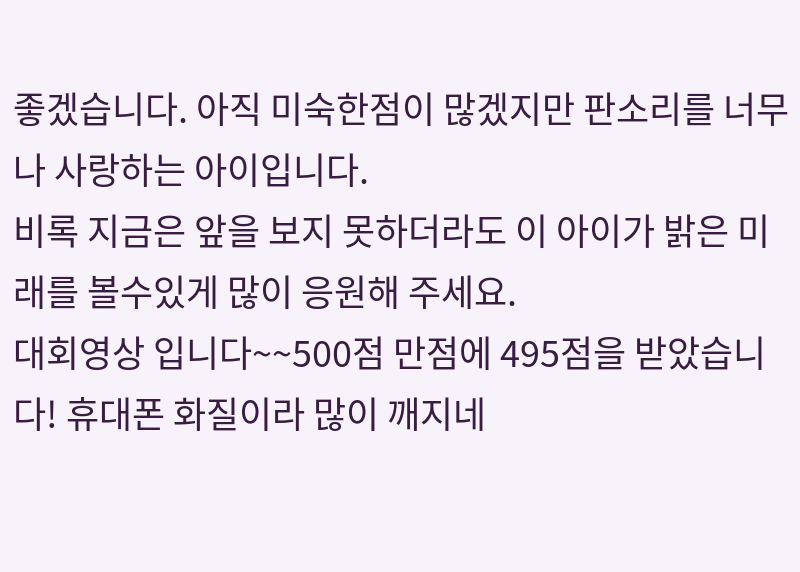좋겠습니다. 아직 미숙한점이 많겠지만 판소리를 너무나 사랑하는 아이입니다.
비록 지금은 앞을 보지 못하더라도 이 아이가 밝은 미래를 볼수있게 많이 응원해 주세요.
대회영상 입니다~~500점 만점에 495점을 받았습니다! 휴대폰 화질이라 많이 깨지네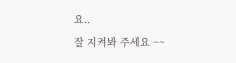요..
잘 지켜봐 주세요 ~~